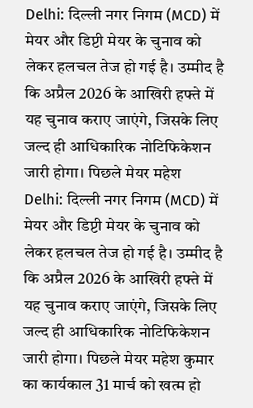Delhi: दिल्ली नगर निगम (MCD) में मेयर और डिप्टी मेयर के चुनाव को लेकर हलचल तेज हो गई है। उम्मीद है कि अप्रैल 2026 के आखिरी हफ्ते में यह चुनाव कराए जाएंगे, जिसके लिए जल्द ही आधिकारिक नोटिफिकेशन जारी होगा। पिछले मेयर महेश
Delhi: दिल्ली नगर निगम (MCD) में मेयर और डिप्टी मेयर के चुनाव को लेकर हलचल तेज हो गई है। उम्मीद है कि अप्रैल 2026 के आखिरी हफ्ते में यह चुनाव कराए जाएंगे, जिसके लिए जल्द ही आधिकारिक नोटिफिकेशन जारी होगा। पिछले मेयर महेश कुमार का कार्यकाल 31 मार्च को खत्म हो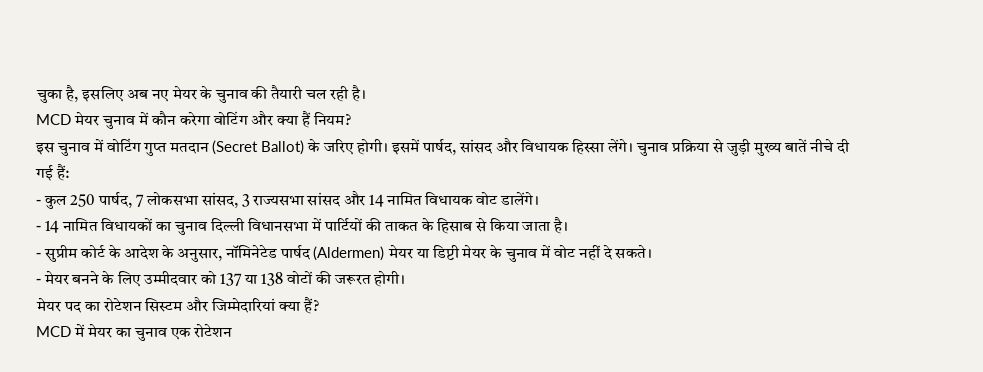चुका है, इसलिए अब नए मेयर के चुनाव की तैयारी चल रही है।
MCD मेयर चुनाव में कौन करेगा वोटिंग और क्या हैं नियम?
इस चुनाव में वोटिंग गुप्त मतदान (Secret Ballot) के जरिए होगी। इसमें पार्षद, सांसद और विधायक हिस्सा लेंगे। चुनाव प्रक्रिया से जुड़ी मुख्य बातें नीचे दी गई हैं:
- कुल 250 पार्षद, 7 लोकसभा सांसद, 3 राज्यसभा सांसद और 14 नामित विधायक वोट डालेंगे।
- 14 नामित विधायकों का चुनाव दिल्ली विधानसभा में पार्टियों की ताकत के हिसाब से किया जाता है।
- सुप्रीम कोर्ट के आदेश के अनुसार, नॉमिनेटेड पार्षद (Aldermen) मेयर या डिप्टी मेयर के चुनाव में वोट नहीं दे सकते।
- मेयर बनने के लिए उम्मीदवार को 137 या 138 वोटों की जरूरत होगी।
मेयर पद का रोटेशन सिस्टम और जिम्मेदारियां क्या हैं?
MCD में मेयर का चुनाव एक रोटेशन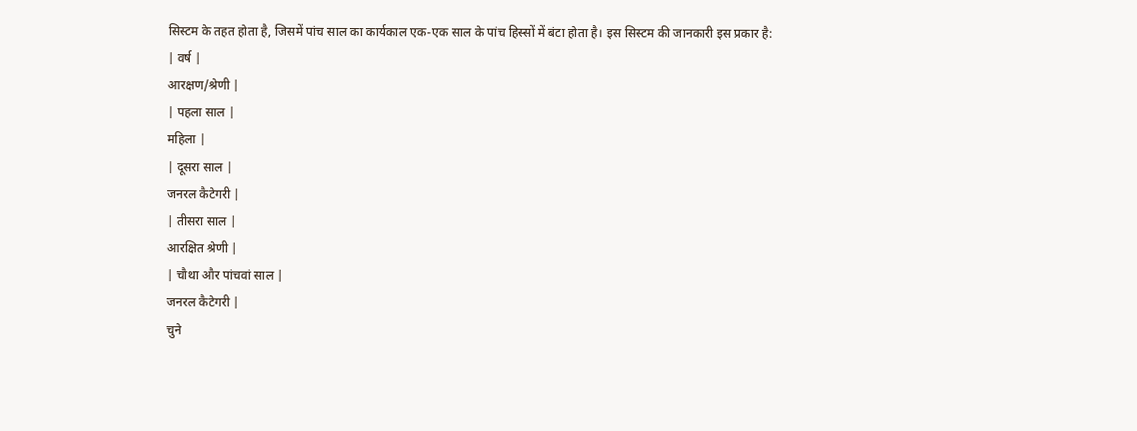सिस्टम के तहत होता है, जिसमें पांच साल का कार्यकाल एक-एक साल के पांच हिस्सों में बंटा होता है। इस सिस्टम की जानकारी इस प्रकार है:
| वर्ष |
आरक्षण/श्रेणी |
| पहला साल |
महिला |
| दूसरा साल |
जनरल कैटेगरी |
| तीसरा साल |
आरक्षित श्रेणी |
| चौथा और पांचवां साल |
जनरल कैटेगरी |
चुने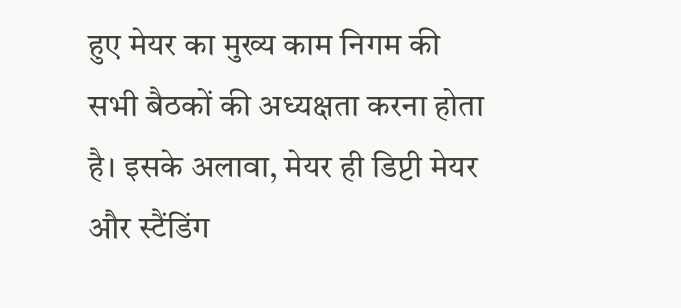हुए मेयर का मुख्य काम निगम की सभी बैठकों की अध्यक्षता करना होता है। इसके अलावा, मेयर ही डिप्टी मेयर और स्टैंडिंग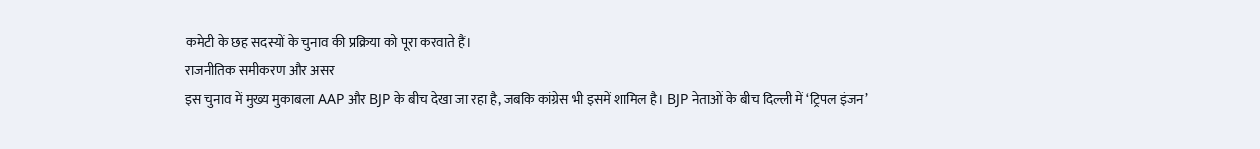कमेटी के छह सदस्यों के चुनाव की प्रक्रिया को पूरा करवाते हैं।
राजनीतिक समीकरण और असर
इस चुनाव में मुख्य मुकाबला AAP और BJP के बीच देखा जा रहा है, जबकि कांग्रेस भी इसमें शामिल है। BJP नेताओं के बीच दिल्ली में ‘ट्रिपल इंजन’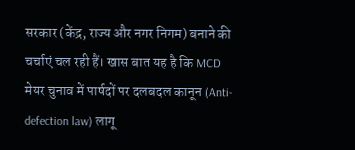सरकार (केंद्र, राज्य और नगर निगम) बनाने की चर्चाएं चल रही हैं। खास बात यह है कि MCD मेयर चुनाव में पार्षदों पर दलबदल कानून (Anti-defection law) लागू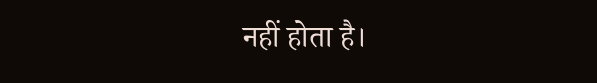नहीं होता है।